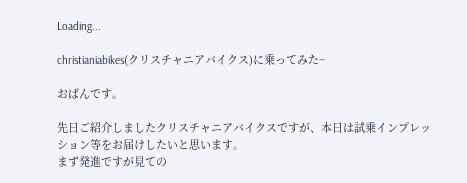Loading...

christianiabikes(クリスチャニアバイクス)に乗ってみた~

おばんです。

先日ご紹介しましたクリスチャニアバイクスですが、本日は試乗インプレッション等をお届けしたいと思います。
まず発進ですが見ての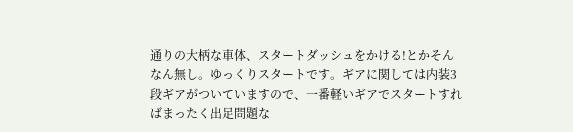通りの大柄な車体、スタートダッシュをかける!とかそんなん無し。ゆっくりスタートです。ギアに関しては内装3段ギアがついていますので、一番軽いギアでスタートすればまったく出足問題な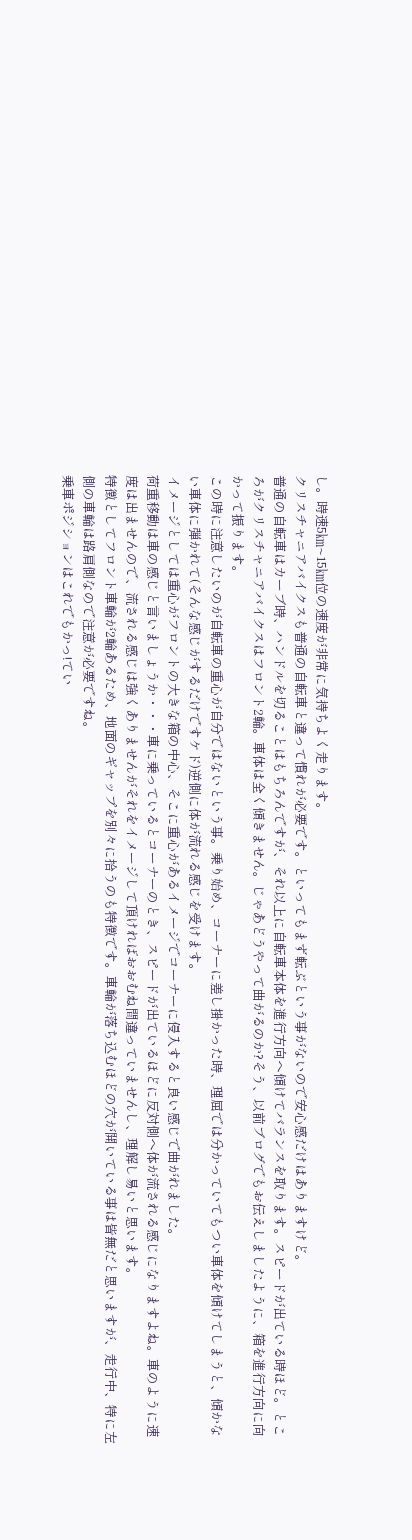し。時速5㎞~15㎞位の速度が非常に気持ちよく走ります。
クリスチャニアバイクスも普通の自転車と違って慣れが必要です。といってもまず転ぶという事がないので安心感だけはありますけど。
普通の自転車はカーブ時、ハンドルを切ることはもちろんですが、それ以上に自転車本体を進行方向へ傾けてバランスを取ります。スピードが出ている時ほど。ところがクリスチャニアバイクスはフロント2輪。車体は全く傾きません。じゃあどうやって曲がるのか?そう、以前ブログでもお伝えしましたように、箱を進行方向に向かって振ります。
この時に注意したいのが自転車の重心が自分ではないという事。乗り始め、コーナーに差し掛かった時、理屈では分かっていてもつい車体を傾けてしまうと、傾かない車体に弾かれて(そんな感じがするだけですケド)逆側に体が流れる感じを受けます。
イメージとしては重心がフロントの大きな箱の中心、そこに重心があるイメージでコーナーに侵入すると良い感じで曲がれました。
荷重移動は車の感じと言いましょうか・・・車に乗っているとコーナーのとき、スピードが出ているほどに反対側へ体が流される感じになりますよね。車のように速度は出ませんので、流される感じは強くありませんがそれをイメージして頂ければおおむね間違っていませんし、理解し易いと思います。
特徴としてフロント車輪が2輪あるため、地面のギャップを別々に拾うのも特徴です。車輪が落ち込むほどの穴が開いている事は皆無だと思いますが、走行中、特に左側の車輪は路肩側なので注意が必要ですね。
乗車ポジションはこれでもかっ!てい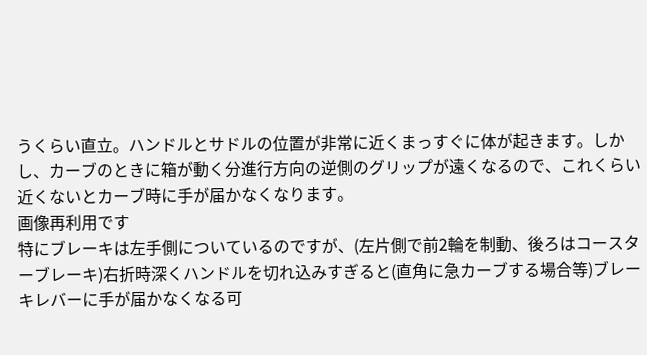うくらい直立。ハンドルとサドルの位置が非常に近くまっすぐに体が起きます。しかし、カーブのときに箱が動く分進行方向の逆側のグリップが遠くなるので、これくらい近くないとカーブ時に手が届かなくなります。
画像再利用です
特にブレーキは左手側についているのですが、(左片側で前2輪を制動、後ろはコースターブレーキ)右折時深くハンドルを切れ込みすぎると(直角に急カーブする場合等)ブレーキレバーに手が届かなくなる可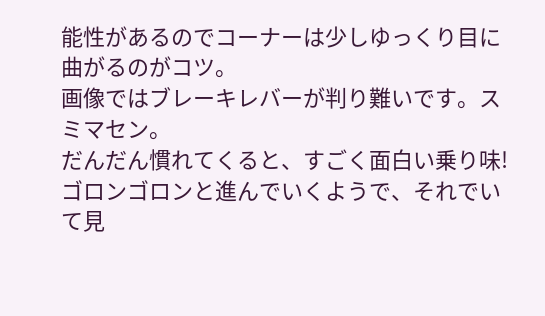能性があるのでコーナーは少しゆっくり目に曲がるのがコツ。
画像ではブレーキレバーが判り難いです。スミマセン。
だんだん慣れてくると、すごく面白い乗り味!ゴロンゴロンと進んでいくようで、それでいて見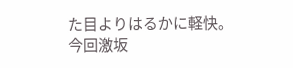た目よりはるかに軽快。今回激坂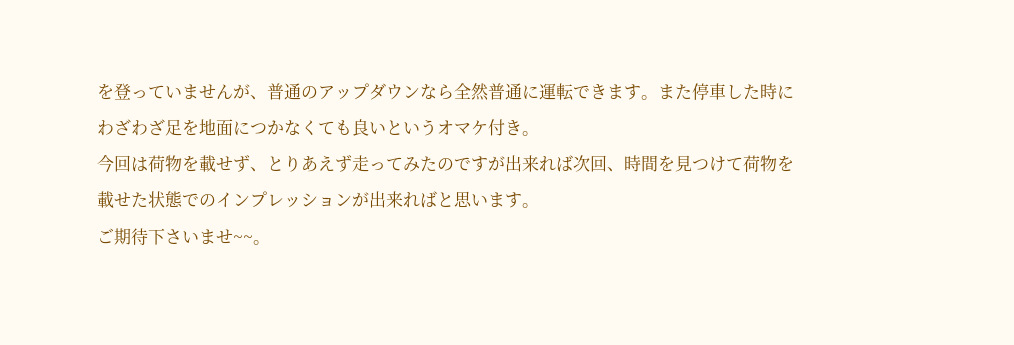を登っていませんが、普通のアップダウンなら全然普通に運転できます。また停車した時にわざわざ足を地面につかなくても良いというオマケ付き。
今回は荷物を載せず、とりあえず走ってみたのですが出来れば次回、時間を見つけて荷物を載せた状態でのインプレッションが出来ればと思います。
ご期待下さいませ~~。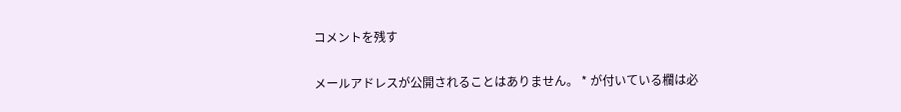コメントを残す

メールアドレスが公開されることはありません。 * が付いている欄は必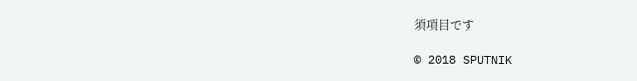須項目です

© 2018 SPUTNIK